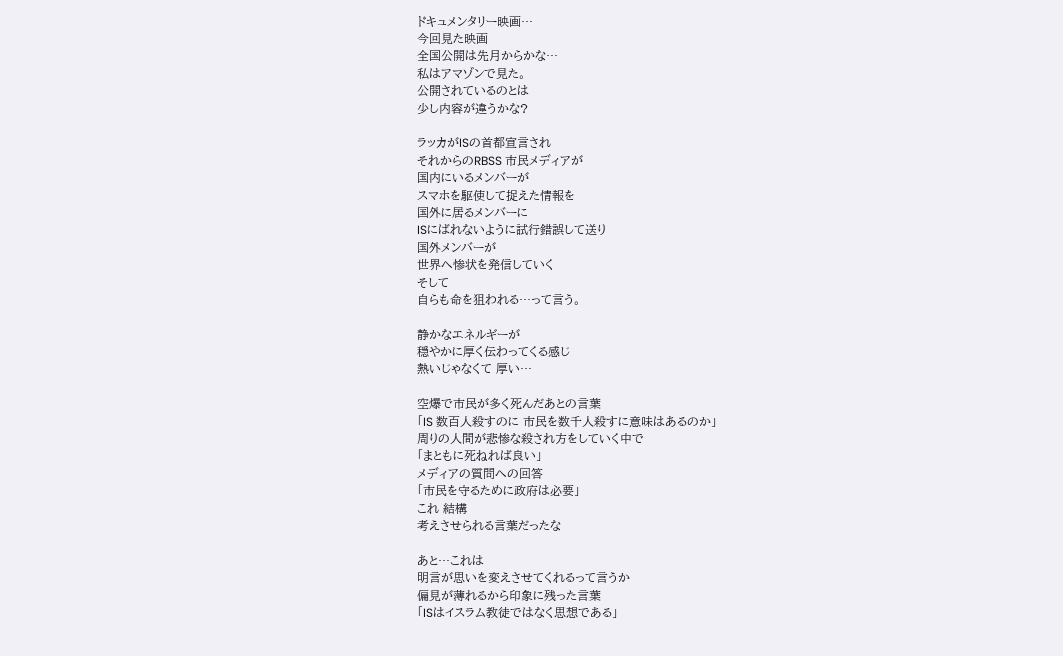ドキュメンタリー映画…
今回見た映画
全国公開は先月からかな…
私はアマゾンで見た。
公開されているのとは
少し内容が違うかな?

ラッカがISの首都宣言され
それからのRBSS 市民メディアが
国内にいるメンバーが
スマホを駆使して捉えた情報を
国外に居るメンバーに
ISにばれないように試行錯誤して送り
国外メンバーが
世界へ惨状を発信していく
そして
自らも命を狙われる…って言う。

静かなエネルギーが
穏やかに厚く伝わってくる感じ
熱いじゃなくて 厚い…

空爆で市民が多く死んだあとの言葉
「IS 数百人殺すのに 市民を数千人殺すに意味はあるのか」
周りの人間が悲惨な殺され方をしていく中で
「まともに死ねれば良い」
メディアの質問への回答
「市民を守るために政府は必要」
これ 結構
考えさせられる言葉だったな

あと…これは
明言が思いを変えさせてくれるって言うか
偏見が薄れるから印象に残った言葉
「ISはイスラム教徒ではなく思想である」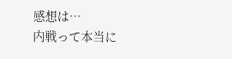感想は…
内戦って本当に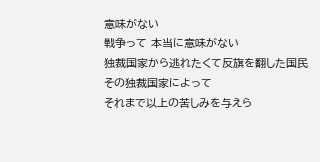意味がない
戦争って 本当に意味がない
独裁国家から逃れたくて反旗を翻した国民
その独裁国家によって
それまで以上の苦しみを与えら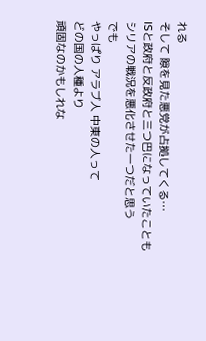れる
そして 隙を見た悪党が占拠してくる…
ISと政府と反政府と三つ巴になっていたことも
シリアの戦況を悪化させた一つだと思う
でも
やっぱり アラブ人 中東の人って
どの国の人種より
頑固なのかもしれな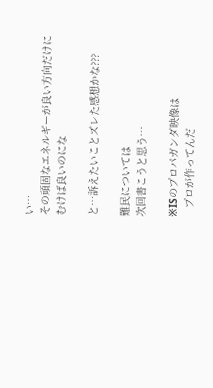い…
その頑固なエネルギーが良い方向だけに
むけば良いのにな

と…訴えたいことズレた感想かな???

難民については
次回書こうと思う…

※ISのプロパガンダ映像は
   プロが作ってんだ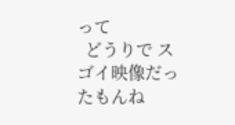って
  どうりで スゴイ映像だったもんね